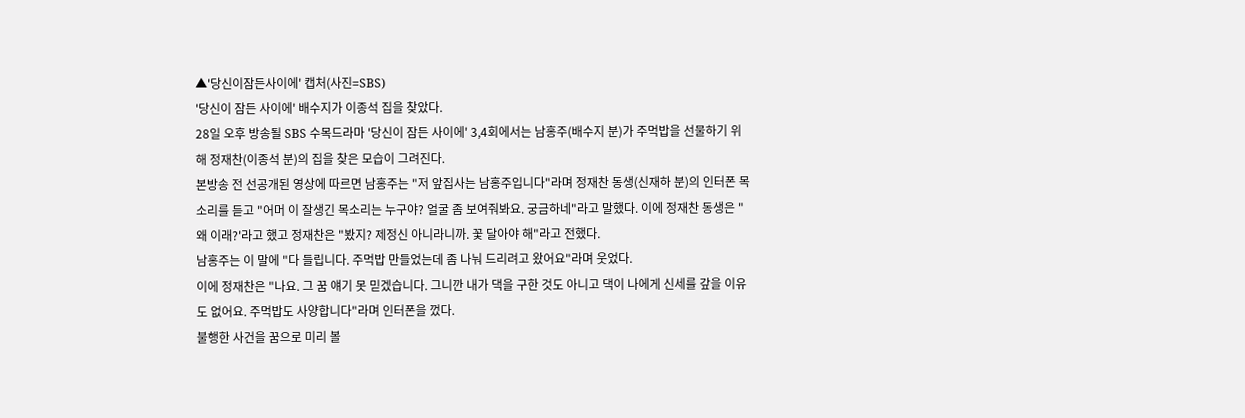▲'당신이잠든사이에' 캡처(사진=SBS)
'당신이 잠든 사이에' 배수지가 이종석 집을 찾았다.
28일 오후 방송될 SBS 수목드라마 '당신이 잠든 사이에' 3,4회에서는 남홍주(배수지 분)가 주먹밥을 선물하기 위해 정재찬(이종석 분)의 집을 찾은 모습이 그려진다.
본방송 전 선공개된 영상에 따르면 남홍주는 "저 앞집사는 남홍주입니다"라며 정재찬 동생(신재하 분)의 인터폰 목소리를 듣고 "어머 이 잘생긴 목소리는 누구야? 얼굴 좀 보여줘봐요. 궁금하네"라고 말했다. 이에 정재찬 동생은 "왜 이래?'라고 했고 정재찬은 "봤지? 제정신 아니라니까. 꽃 달아야 해"라고 전했다.
남홍주는 이 말에 "다 들립니다. 주먹밥 만들었는데 좀 나눠 드리려고 왔어요"라며 웃었다.
이에 정재찬은 "나요. 그 꿈 얘기 못 믿겠습니다. 그니깐 내가 댁을 구한 것도 아니고 댁이 나에게 신세를 갚을 이유도 없어요. 주먹밥도 사양합니다"라며 인터폰을 껐다.
불행한 사건을 꿈으로 미리 볼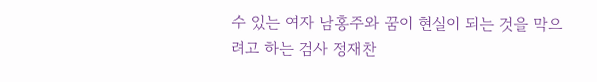수 있는 여자 남홍주와 꿈이 현실이 되는 것을 막으려고 하는 검사 정재찬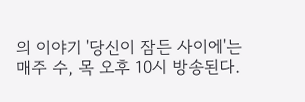의 이야기 '당신이 잠든 사이에'는 매주 수, 목 오후 10시 방송된다.